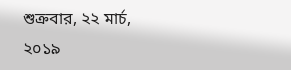শুক্রবার, ২২ মার্চ, ২০১৯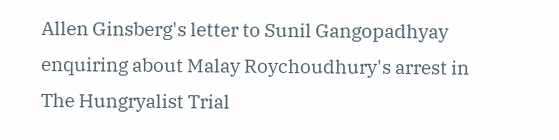Allen Ginsberg's letter to Sunil Gangopadhyay enquiring about Malay Roychoudhury's arrest in The Hungryalist Trial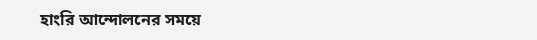হাংরি আন্দোলনের সময়ে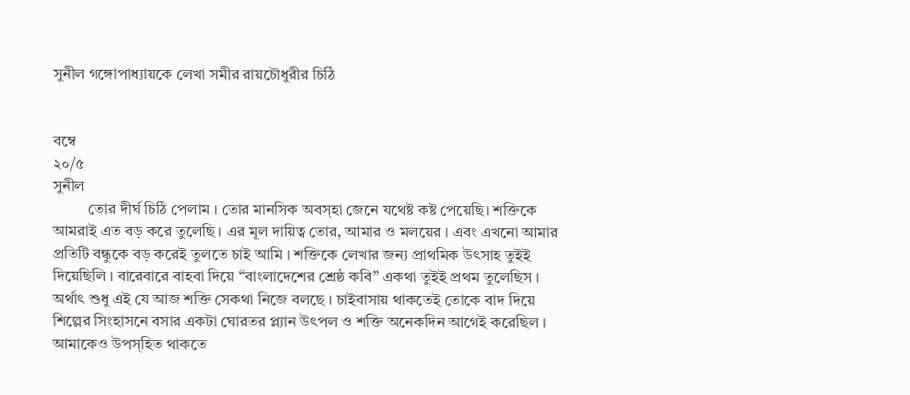সুনীল গঙ্গোপাধ্যায়কে লেখা সমীর রায়চৌধুরীর চিঠি


বম্বে
২০/৫
সুনীল
         তোর দীর্ঘ চিঠি পেলাম । তোর মানসিক অবস্হা জেনে যথেষ্ট কষ্ট পেয়েছি। শক্তিকে আমরাই এত বড় করে তুলেছি । এর মূল দায়িত্ব তোর, আমার ও মলয়ের । এবং এখনো আমার প্রতিটি বন্ধুকে বড় করেই তুলতে চাই আমি । শক্তিকে লেখার জন্য প্রাথমিক উৎসাহ তুইই দিয়েছিলি । বারেবারে বাহবা দিয়ে “বাংলাদেশের শ্রেষ্ঠ কবি” একথা তুইই প্রথম তুলেছিস । অর্থাৎ শুধু এই যে আজ শক্তি সেকথা নিজে বলছে । চাইবাসায় থাকতেই তোকে বাদ দিয়ে শিল্পের সিংহাসনে বসার একটা ঘোরতর প্ল্যান উৎপল ও শক্তি অনেকদিন আগেই করেছিল । আমাকেও উপস্হিত থাকতে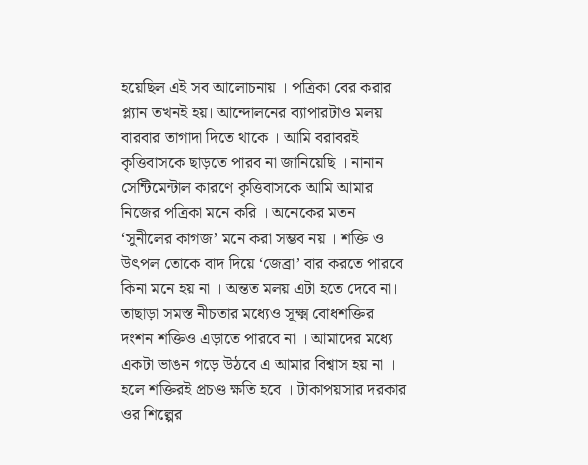হয়েছিল এই সব আলোচনায় । পত্রিকা বের করার প্ল্যান তখনই হয়। আন্দোলনের ব্যাপারটাও মলয় বারবার তাগাদা দিতে থাকে । আমি বরাবরই কৃত্তিবাসকে ছাড়তে পারব না জানিয়েছি । নানান সেন্টিমেন্টাল কারণে কৃত্তিবাসকে আমি আমার নিজের পত্রিকা মনে করি । অনেকের মতন ‘সুনীলের কাগজ’ মনে করা সম্ভব নয় । শক্তি ও উৎপল তোকে বাদ দিয়ে ‘জেব্রা’ বার করতে পারবে কিনা মনে হয় না । অন্তত মলয় এটা হতে দেবে না। তাছাড়া সমস্ত নীচতার মধ্যেও সূক্ষ্ম বোধশক্তির দংশন শক্তিও এড়াতে পারবে না । আমাদের মধ্যে একটা ভাঙন গড়ে উঠবে এ আমার বিশ্বাস হয় না । হলে শক্তিরই প্রচণ্ড ক্ষতি হবে । টাকাপয়সার দরকার ওর শিল্পের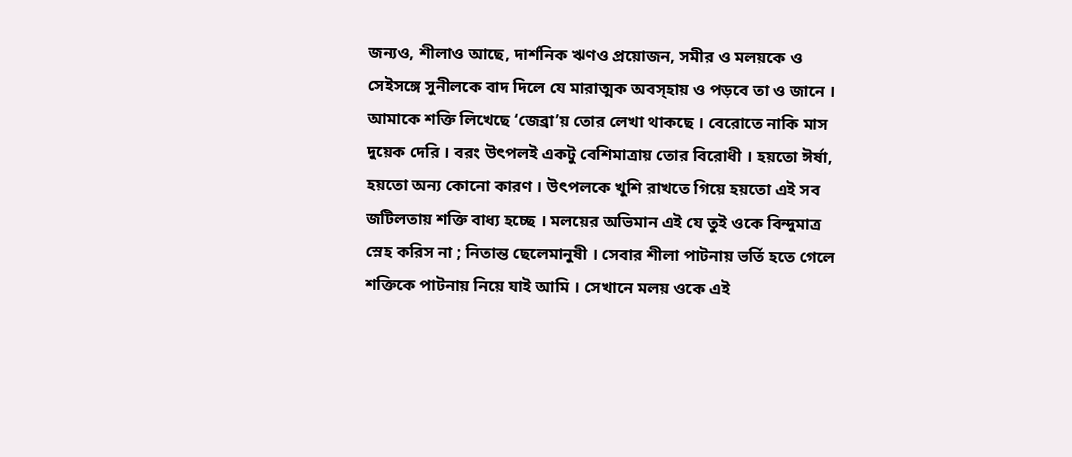জন্যও, শীলাও আছে, দার্শনিক ঋণও প্রয়োজন, সমীর ও মলয়কে ও সেইসঙ্গে সুনীলকে বাদ দিলে যে মারাত্মক অবস্হায় ও পড়বে তা ও জানে । আমাকে শক্তি লিখেছে ‘জেব্রা’য় তোর লেখা থাকছে । বেরোতে নাকি মাস দুয়েক দেরি । বরং উৎপলই একটু বেশিমাত্রায় তোর বিরোধী । হয়তো ঈর্ষা, হয়তো অন্য কোনো কারণ । উৎপলকে খুশি রাখতে গিয়ে হয়তো এই সব জটিলতায় শক্তি বাধ্য হচ্ছে । মলয়ের অভিমান এই যে তুই ওকে বিন্দুমাত্র স্নেহ করিস না ; নিতান্ত ছেলেমানুষী । সেবার শীলা পাটনায় ভর্তি হতে গেলে শক্তিকে পাটনায় নিয়ে যাই আমি । সেখানে মলয় ওকে এই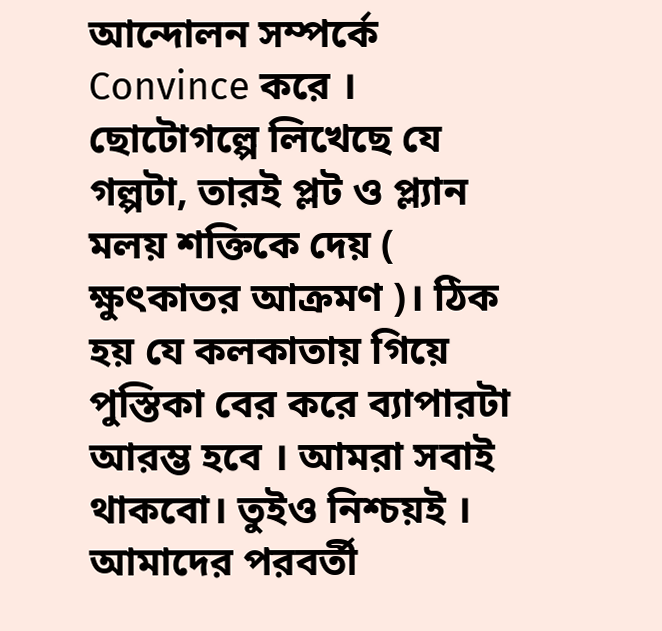আন্দোলন সম্পর্কে Convince করে । ছোটোগল্পে লিখেছে যে গল্পটা, তারই প্লট ও প্ল্যান মলয় শক্তিকে দেয় ( ক্ষুৎকাতর আক্রমণ )। ঠিক হয় যে কলকাতায় গিয়ে পুস্তিকা বের করে ব্যাপারটা আরম্ভ হবে । আমরা সবাই থাকবো। তুইও নিশ্চয়ই । আমাদের পরবর্তী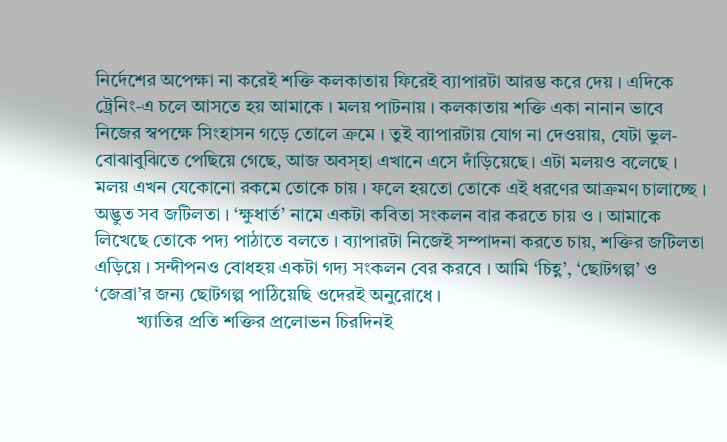নির্দেশের অপেক্ষা না করেই শক্তি কলকাতায় ফিরেই ব্যাপারটা আরম্ভ করে দেয় । এদিকে ট্রেনিং-এ চলে আসতে হয় আমাকে । মলয় পাটনায় । কলকাতায় শক্তি একা নানান ভাবে নিজের স্বপক্ষে সিংহাসন গড়ে তোলে ক্রমে । তুই ব্যাপারটায় যোগ না দেওয়ায়, যেটা ভুল-বোঝাবুঝিতে পেছিয়ে গেছে, আজ অবস্হা এখানে এসে দাঁড়িয়েছে। এটা মলয়ও বলেছে । মলয় এখন যেকোনো রকমে তোকে চায় । ফলে হয়তো তোকে এই ধরণের আক্রমণ চালাচ্ছে । অদ্ভুত সব জটিলতা । ‘ক্ষুধার্ত’ নামে একটা কবিতা সংকলন বার করতে চায় ও । আমাকে লিখেছে তোকে পদ্য পাঠাতে বলতে । ব্যাপারটা নিজেই সম্পাদনা করতে চায়, শক্তির জটিলতা এড়িয়ে । সন্দীপনও বোধহয় একটা গদ্য সংকলন বের করবে । আমি ‘চিহ্ণ’, ‘ছোটগল্প’ ও ‘জেব্রা’র জন্য ছোটগল্প পাঠিয়েছি ওদেরই অনুরোধে ।
         খ্যাতির প্রতি শক্তির প্রলোভন চিরদিনই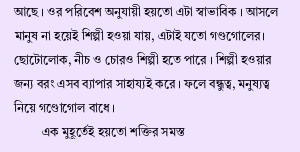আছে । ওর পরিবেশ অনুযায়ী হয়তো এটা স্বাভাবিক । আসলে মানুষ না হয়েই শিল্পী হওয়া যায়, এটাই যতো গণ্ডগোলের। ছোটোলোক, নীচ ও চোরও শিল্পী হতে পারে । শিল্পী হওয়ার জন্য বরং এসব ব্যাপার সাহায্যই করে । ফলে বন্ধুত্ব, মনুষ্যত্ব নিয়ে গণ্ডোগোল বাধে ।
         এক মুহূর্তেই হয়তো শক্তির সমস্ত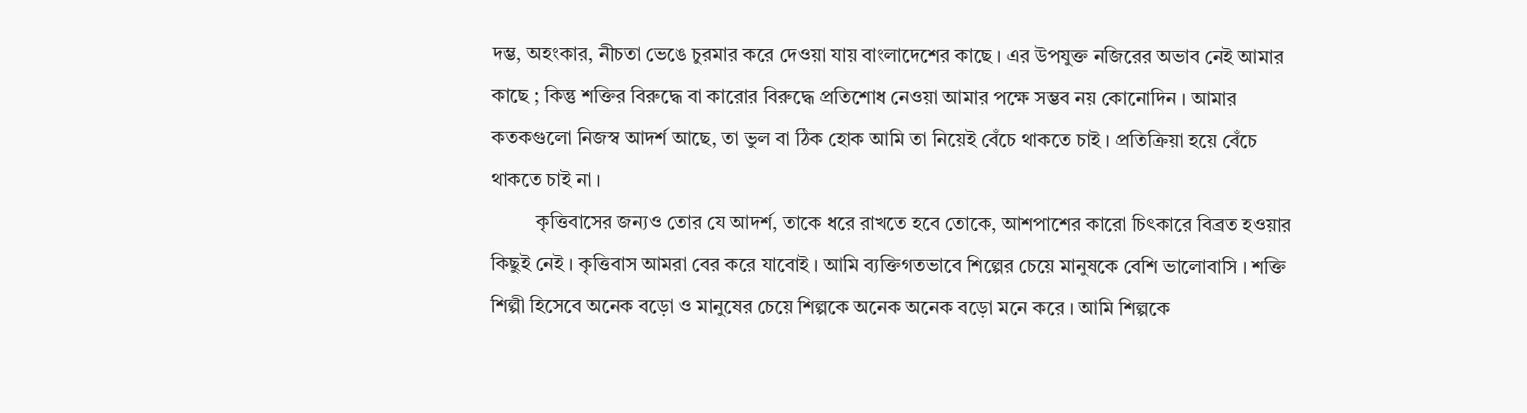দম্ভ, অহংকার, নীচতা ভেঙে চুরমার করে দেওয়া যায় বাংলাদেশের কাছে । এর উপযুক্ত নজিরের অভাব নেই আমার কাছে ; কিন্তু শক্তির বিরুদ্ধে বা কারোর বিরুদ্ধে প্রতিশোধ নেওয়া আমার পক্ষে সম্ভব নয় কোনোদিন । আমার কতকগুলো নিজস্ব আদর্শ আছে, তা ভুল বা ঠিক হোক আমি তা নিয়েই বেঁচে থাকতে চাই । প্রতিক্রিয়া হয়ে বেঁচে থাকতে চাই না ।
         কৃত্তিবাসের জন্যও তোর যে আদর্শ, তাকে ধরে রাখতে হবে তোকে, আশপাশের কারো চিৎকারে বিব্রত হওয়ার কিছুই নেই । কৃত্তিবাস আমরা বের করে যাবোই । আমি ব্যক্তিগতভাবে শিল্পের চেয়ে মানুষকে বেশি ভালোবাসি । শক্তি শিল্পী হিসেবে অনেক বড়ো ও মানুষের চেয়ে শিল্পকে অনেক অনেক বড়ো মনে করে । আমি শিল্পকে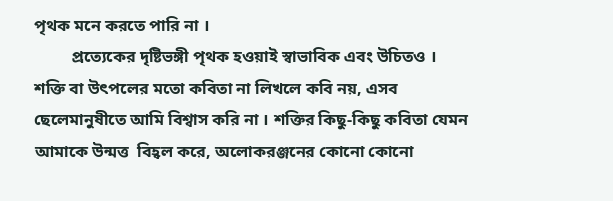পৃথক মনে করতে পারি না ।
         প্রত্যেকের দৃষ্টিভঙ্গী পৃথক হওয়াই স্বাভাবিক এবং উচিতও । শক্তি বা উৎপলের মতো কবিতা না লিখলে কবি নয়, এসব ছেলেমানুষীতে আমি বিশ্বাস করি না । শক্তির কিছু-কিছু কবিতা যেমন আমাকে উন্মত্ত  বিহ্বল করে, অলোকরঞ্জনের কোনো কোনো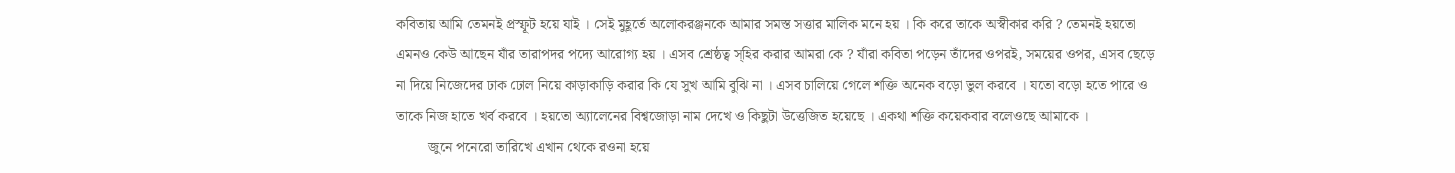কবিতায় আমি তেমনই প্রস্ফূট হয়ে যাই । সেই মুহূর্তে অলোকরঞ্জনকে আমার সমস্ত সত্তার মালিক মনে হয় । কি করে তাকে অস্বীকার করি ? তেমনই হয়তো এমনও কেউ আছেন যাঁর তারাপদর পদ্যে আরোগ্য হয় । এসব শ্রেষ্ঠত্ব স্হির করার আমরা কে ? যাঁরা কবিতা পড়েন তাঁদের ওপরই, সময়ের ওপর, এসব ছেড়ে না দিয়ে নিজেদের ঢাক ঢোল নিয়ে কাড়াকাড়ি করার কি যে সুখ আমি বুঝি না । এসব চালিয়ে গেলে শক্তি অনেক বড়ো ভুল করবে । যতো বড়ো হতে পারে ও তাকে নিজ হাতে খর্ব করবে । হয়তো অ্যালেনের বিশ্বজোড়া নাম দেখে ও কিছুটা উত্তেজিত হয়েছে । একথা শক্তি কয়েকবার বলেওছে আমাকে ।
         জুনে পনেরো তারিখে এখান থেকে রওনা হয়ে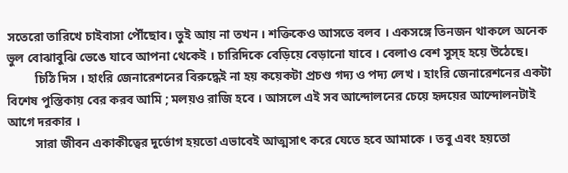সতেরো তারিখে চাইবাসা পৌঁছোব। তুই আয় না তখন । শক্তিকেও আসতে বলব । একসঙ্গে তিনজন থাকলে অনেক ভুল বোঝাবুঝি ভেঙে যাবে আপনা থেকেই । চারিদিকে বেড়িয়ে বেড়ানো যাবে । বেলাও বেশ সুস্হ হয়ে উঠেছে।
         চিঠি দিস । হাংরি জেনারেশনের বিরুদ্ধেই না হয় কয়েকটা প্রচণ্ড গদ্য ও পদ্য লেখ । হাংরি জেনারেশনের একটা বিশেষ পুস্তিকায় বের করব আমি ; মলয়ও রাজি হবে । আসলে এই সব আন্দোলনের চেয়ে হৃদয়ের আন্দোলনটাই আগে দরকার ।
         সারা জীবন একাকীত্বের দুর্ভোগ হয়তো এভাবেই আত্মসাৎ করে যেতে হবে আমাকে । তবু এবং হয়তো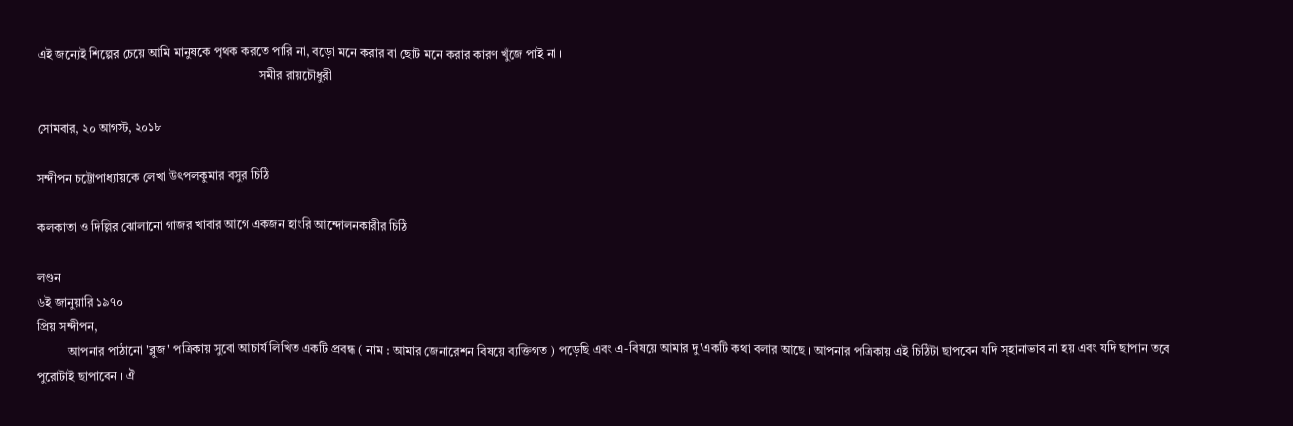এই জন্যেই শিল্পের চেয়ে আমি মানুষকে পৃথক করতে পারি না, বড়ো মনে করার বা ছোট মনে করার কারণ খুঁজে পাই না ।
                                                                       সমীর রায়চৌধুরী

সোমবার, ২০ আগস্ট, ২০১৮

সন্দীপন চট্টোপাধ্যায়কে লেখা উৎপলকুমার বসুর চিঠি

কলকাতা ও দিল্লির ঝোলানো গাজর খাবার আগে একজন হাংরি আন্দোলনকারীর চিঠি

লণ্ডন
৬ই জানুয়ারি ১৯৭০
প্রিয় সন্দীপন,
          আপনার পাঠানো 'ব্লুজ' পত্রিকায় সুবো আচার্য লিখিত একটি প্রবন্ধ ( নাম : আমার জেনারেশন বিষয়ে ব্যক্তিগত ) পড়েছি এবং এ-বিষয়ে আমার দু'একটি কথা বলার আছে । আপনার পত্রিকায় এই চিঠিটা ছাপবেন যদি স্হানাভাব না হয় এবং যদি ছাপান তবে পুরোটাই ছাপাবেন । ঐ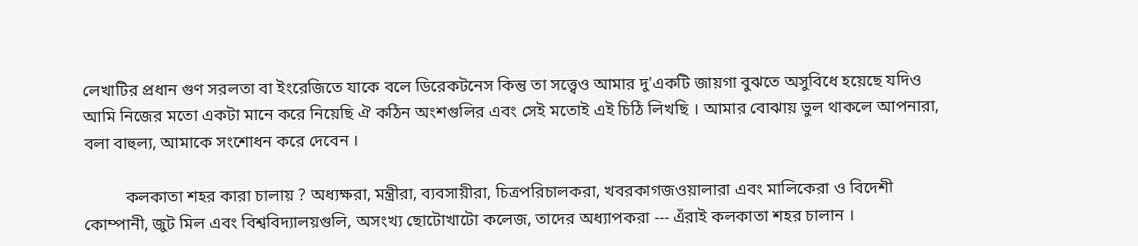লেখাটির প্রধান গুণ সরলতা বা ইংরেজিতে যাকে বলে ডিরেকটনেস কিন্তু তা সত্ত্বেও আমার দু'একটি জায়গা বুঝতে অসুবিধে হয়েছে যদিও আমি নিজের মতো একটা মানে করে নিয়েছি ঐ কঠিন অংশগুলির এবং সেই মতোই এই চিঠি লিখছি । আমার বোঝায় ভুল থাকলে আপনারা, বলা বাহুল্য, আমাকে সংশোধন করে দেবেন ।

          কলকাতা শহর কারা চালায় ? অধ্যক্ষরা, মন্ত্রীরা, ব্যবসায়ীরা, চিত্রপরিচালকরা, খবরকাগজওয়ালারা এবং মালিকেরা ও বিদেশী কোম্পানী, জুট মিল এবং বিশ্ববিদ্যালয়গুলি, অসংখ্য ছোটোখাটো কলেজ, তাদের অধ্যাপকরা --- এঁরাই কলকাতা শহর চালান ।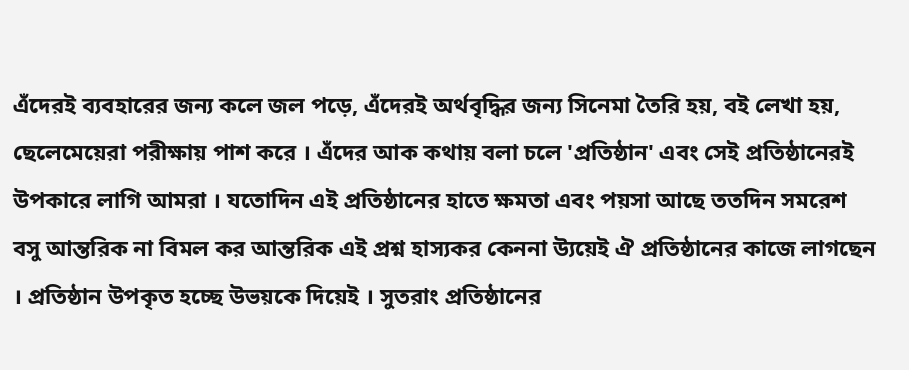এঁদেরই ব্যবহারের জন্য কলে জল পড়ে, এঁদেরই অর্থবৃদ্ধির জন্য সিনেমা তৈরি হয়, বই লেখা হয়, ছেলেমেয়েরা পরীক্ষায় পাশ করে । এঁদের আক কথায় বলা চলে 'প্রতিষ্ঠান' এবং সেই প্রতিষ্ঠানেরই উপকারে লাগি আমরা । যতোদিন এই প্রতিষ্ঠানের হাতে ক্ষমতা এবং পয়সা আছে ততদিন সমরেশ বসু আন্তরিক না বিমল কর আন্তরিক এই প্রশ্ন হাস্যকর কেননা উ্যয়েই ঐ প্রতিষ্ঠানের কাজে লাগছেন । প্রতিষ্ঠান উপকৃত হচ্ছে উভয়কে দিয়েই । সুতরাং প্রতিষ্ঠানের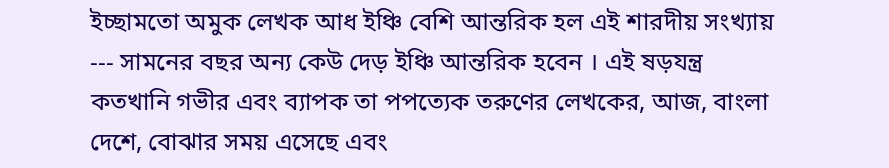ইচ্ছামতো অমুক লেখক আধ ইঞ্চি বেশি আন্তরিক হল এই শারদীয় সংখ্যায় --- সামনের বছর অন্য কেউ দেড় ইঞ্চি আন্তরিক হবেন । এই ষড়যন্ত্র কতখানি গভীর এবং ব্যাপক তা পপত্যেক তরুণের লেখকের, আজ, বাংলা দেশে, বোঝার সময় এসেছে এবং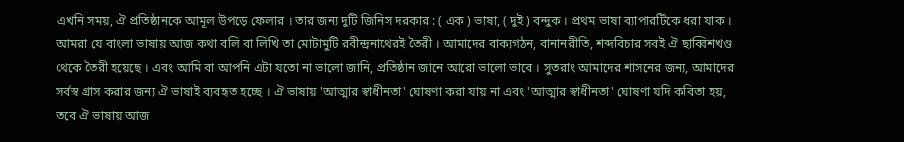এখনি সময়, ঐ প্রতিষ্ঠানকে আমূল উপড়ে ফেলার । তার জন্য দুটি জিনিস দরকার : ( এক ) ভাষা, ( দুই ) বন্দুক । প্রথম ভাষা ব্যাপারটিকে ধরা যাক । আমরা যে বাংলা ভাষায় আজ কথা বলি বা লিখি তা মোটামুটি রবীন্দ্রনাথেরই তৈরী । আমাদের বাক্যগঠন, বানানরীতি, শব্দবিচার সবই ঐ ছাব্বিশখণ্ড থেকে তৈরী হয়েছে । এবং আমি বা আপনি এটা যতো না ভালো জানি, প্রতিষ্ঠান জানে আরো ভালো ভাবে । সুতরাং আমাদের শাসনের জন্য, আমাদের সর্বস্ব গ্রাস করার জন্য ঐ ভাষাই ব্যবহৃত হচ্ছে । ঐ ভাষায় 'আত্মার স্বাধীনতা' ঘোষণা করা যায় না এবং 'আত্মার স্বাধীনতা' ঘোষণা যদি কবিতা হয়, তবে ঐ ভাষায় আজ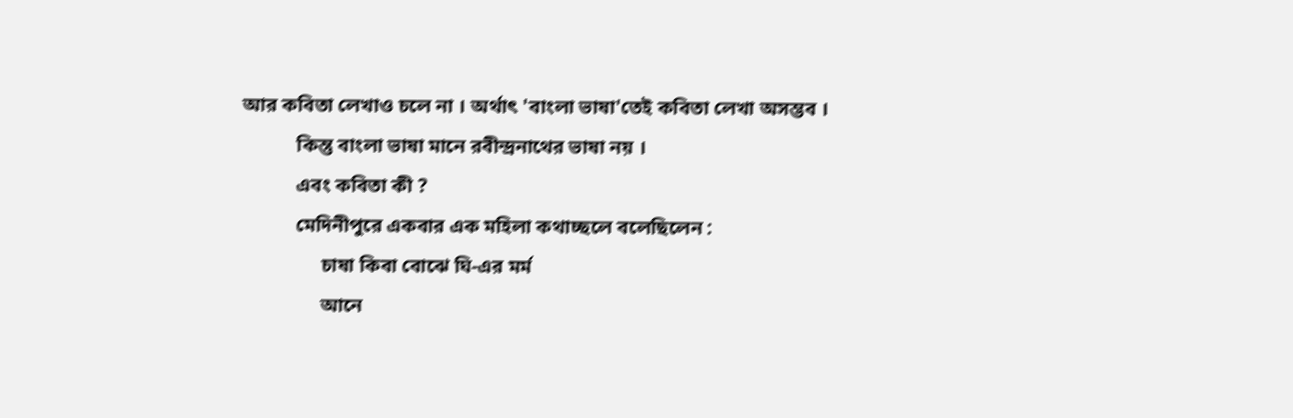আর কবিতা লেখাও চলে না । অর্থাৎ 'বাংলা ভাষা'তেই কবিতা লেখা অসম্ভব ।
           কিন্তু বাংলা ভাষা মানে রবীন্দ্রনাথের ভাষা নয় ।
           এবং কবিতা কী ?
           মেদিনীপুরে একবার এক মহিলা কথাচ্ছলে বলেছিলেন :
                চাষা কিবা বোঝে ঘি-এর মর্ম
                আনে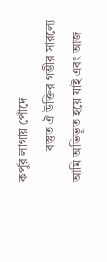কর্পুর লাগায় পোঁদে
          বস্তুত ঐ উক্তির গম্ভীর সারল্যে আমি অভিভূত হয়ে যাই এবং আজ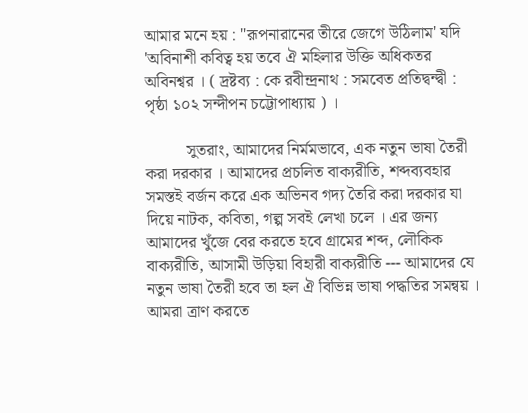আমার মনে হয় : "রূপনারানের তীরে জেগে উঠিলাম' যদি 'অবিনাশী কবিত্ব হয় তবে ঐ মহিলার উক্তি অধিকতর অবিনশ্বর । ( দ্রষ্টব্য : কে রবীন্দ্রনাথ : সমবেত প্রতিদ্বন্দ্বী : পৃষ্ঠা ১০২ সন্দীপন চট্টোপাধ্যায় ) ।

          সুতরাং, আমাদের নির্মমভাবে, এক নতুন ভাষা তৈরী করা দরকার । আমাদের প্রচলিত বাক্যরীতি, শব্দব্যবহার সমস্তই বর্জন করে এক অভিনব গদ্য তৈরি করা দরকার যা দিয়ে নাটক, কবিতা, গল্প সবই লেখা চলে । এর জন্য আমাদের খুঁজে বের করতে হবে গ্রামের শব্দ, লৌকিক বাক্যরীতি, আসামী উড়িয়া বিহারী বাক্যরীতি --- আমাদের যে নতুন ভাষা তৈরী হবে তা হল ঐ বিভিন্ন ভাষা পদ্ধতির সমন্বয় । আমরা ত্রাণ করতে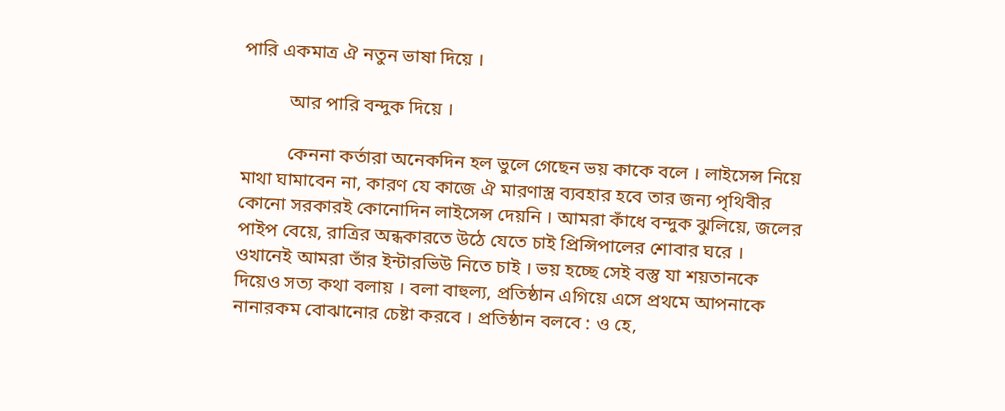পারি একমাত্র ঐ নতুন ভাষা দিয়ে ।

          আর পারি বন্দুক দিয়ে ।

          কেননা কর্তারা অনেকদিন হল ভুলে গেছেন ভয় কাকে বলে । লাইসেন্স নিয়ে মাথা ঘামাবেন না, কারণ যে কাজে ঐ মারণাস্ত্র ব্যবহার হবে তার জন্য পৃথিবীর কোনো সরকারই কোনোদিন লাইসেন্স দেয়নি । আমরা কাঁধে বন্দুক ঝুলিয়ে, জলের পাইপ বেয়ে, রাত্রির অন্ধকারতে উঠে যেতে চাই প্রিন্সিপালের শোবার ঘরে । ওখানেই আমরা তাঁর ইন্টারভিউ নিতে চাই । ভয় হচ্ছে সেই বস্তু যা শয়তানকে দিয়েও সত্য কথা বলায় । বলা বাহুল্য, প্রতিষ্ঠান এগিয়ে এসে প্রথমে আপনাকে নানারকম বোঝানোর চেষ্টা করবে । প্রতিষ্ঠান বলবে : ও হে,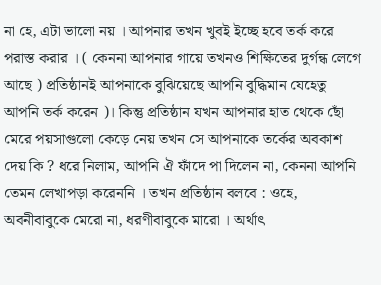না হে, এটা ভালো নয় । আপনার তখন খুবই ইচ্ছে হবে তর্ক করে পরাস্ত করার । ( কেননা আপনার গায়ে তখনও শিক্ষিতের দুর্গন্ধ লেগে আছে ) প্রতিষ্ঠানই আপনাকে বুঝিয়েছে আপনি বুদ্ধিমান যেহেতু আপনি তর্ক করেন )। কিন্তু প্রতিষ্ঠান যখন আপনার হাত থেকে ছোঁ মেরে পয়সাগুলো কেড়ে নেয় তখন সে আপনাকে তর্কের অবকাশ দেয় কি ? ধরে নিলাম, আপনি ঐ ফাঁদে পা দিলেন না, কেননা আপনি তেমন লেখাপড়া করেননি । তখন প্রতিষ্ঠান বলবে : ওহে, অবনীবাবুকে মেরো না, ধরণীবাবুকে মারো । অর্থাৎ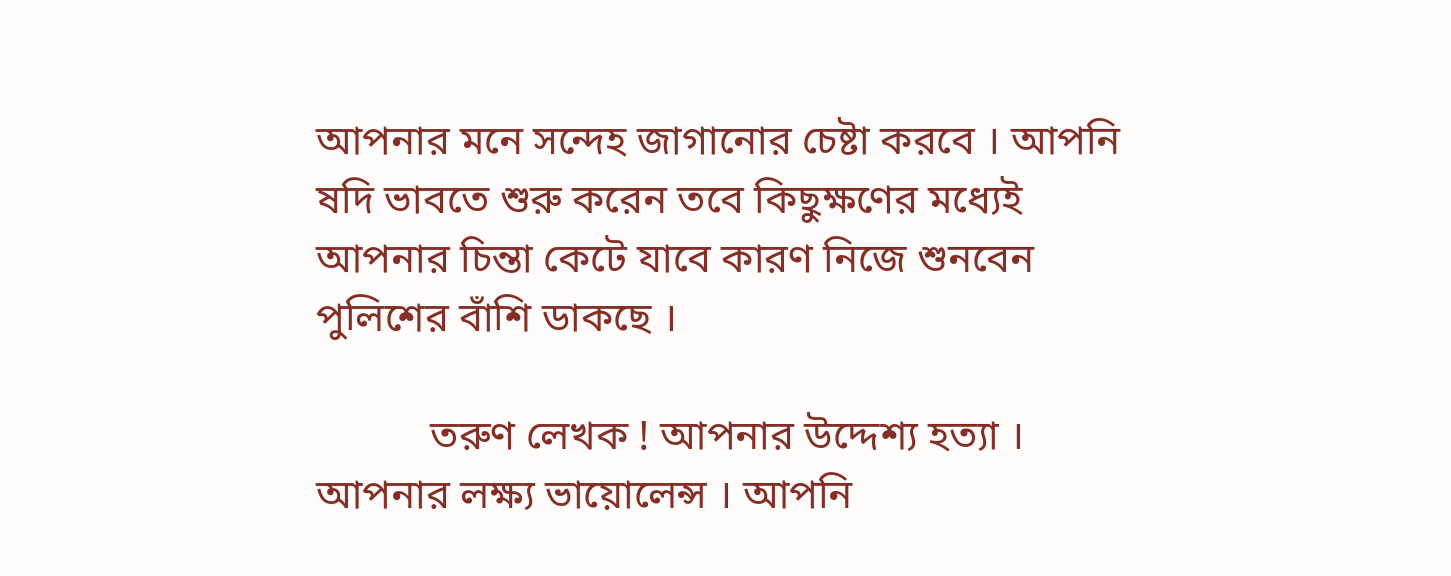আপনার মনে সন্দেহ জাগানোর চেষ্টা করবে । আপনি ষদি ভাবতে শুরু করেন তবে কিছুক্ষণের মধ্যেই আপনার চিন্তা কেটে যাবে কারণ নিজে শুনবেন পুলিশের বাঁশি ডাকছে ।

           তরুণ লেখক ! আপনার উদ্দেশ্য হত্যা । আপনার লক্ষ্য ভায়োলেন্স । আপনি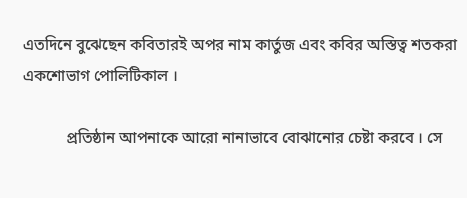এতদিনে বুঝেছেন কবিতারই অপর নাম কার্তুজ এবং কবির অস্তিত্ব শতকরা একশোভাগ পোলিটিকাল ।

           প্রতিষ্ঠান আপনাকে আরো নানাভাবে বোঝানোর চেষ্টা করবে । সে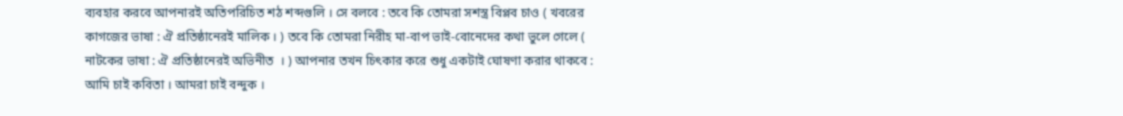ব্যবহার করবে আপনারই অতিপরিচিত শঠ শব্দগুলি । সে বলবে : তবে কি তোমরা সশস্ত্র বিপ্লব চাও ( খবরের কাগজের ভাষা : ঐ প্রতিষ্ঠানেরই মালিক । ) তবে কি তোমরা নিরীহ মা-বাপ ভাই-বোনেদের কথা ভুলে গেলে ( নাটকের ভাষা : ঐ প্রতিষ্ঠানেরই অভিনীত  । ) আপনার তখন চিৎকার করে শুধু একটাই ঘোষণা করার থাকবে : আমি চাই কবিতা । আমরা চাই বন্দুক ।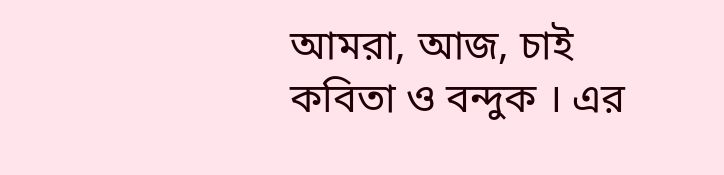আমরা, আজ, চাই কবিতা ও বন্দুক । এর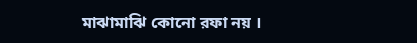মাঝামাঝি কোনো রফা নয় ।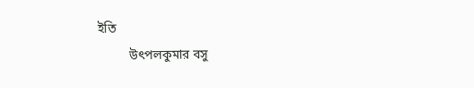ইতি
          উৎপলকুমার বসু